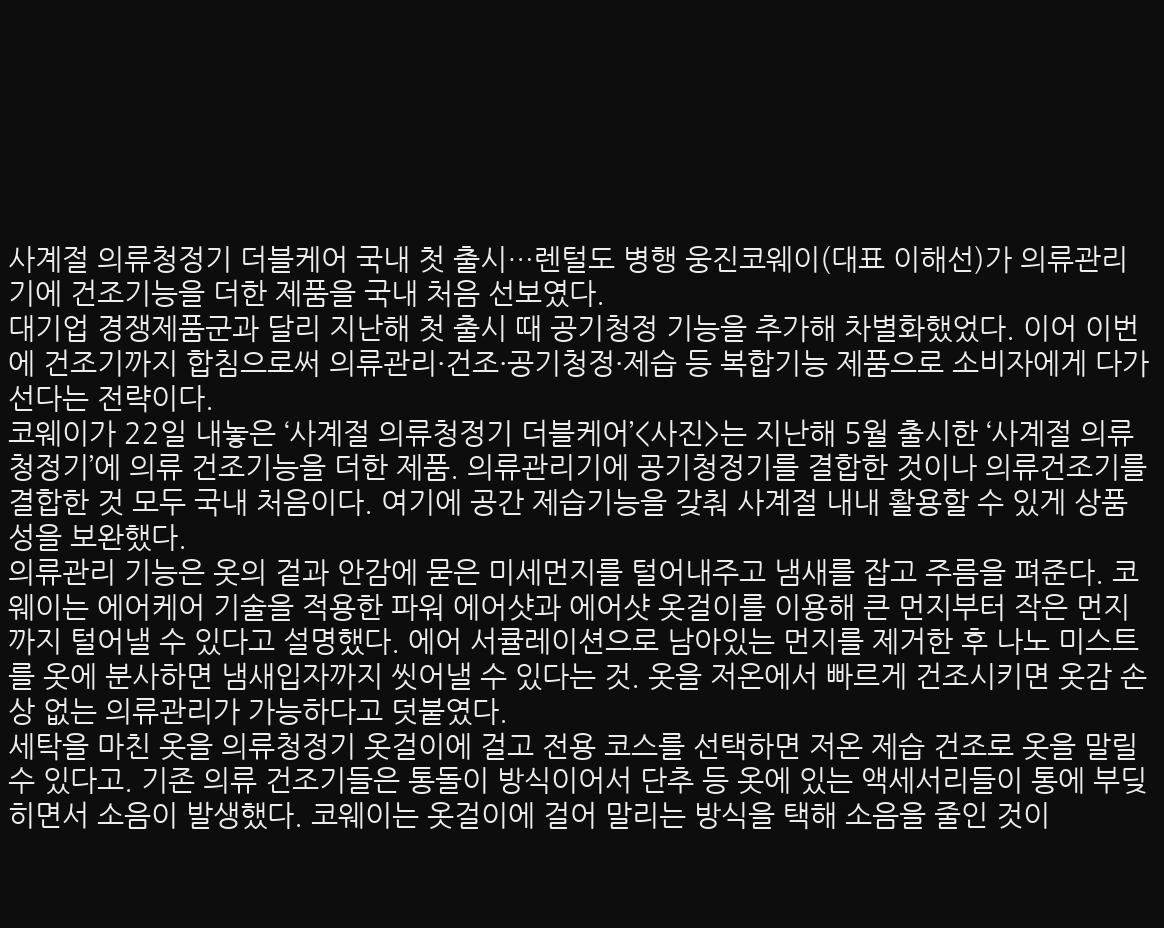사계절 의류청정기 더블케어 국내 첫 출시…렌털도 병행 웅진코웨이(대표 이해선)가 의류관리기에 건조기능을 더한 제품을 국내 처음 선보였다.
대기업 경쟁제품군과 달리 지난해 첫 출시 때 공기청정 기능을 추가해 차별화했었다. 이어 이번에 건조기까지 합침으로써 의류관리·건조·공기청정·제습 등 복합기능 제품으로 소비자에게 다가선다는 전략이다.
코웨이가 22일 내놓은 ‘사계절 의류청정기 더블케어’<사진>는 지난해 5월 출시한 ‘사계절 의류청정기’에 의류 건조기능을 더한 제품. 의류관리기에 공기청정기를 결합한 것이나 의류건조기를 결합한 것 모두 국내 처음이다. 여기에 공간 제습기능을 갖춰 사계절 내내 활용할 수 있게 상품성을 보완했다.
의류관리 기능은 옷의 겉과 안감에 묻은 미세먼지를 털어내주고 냄새를 잡고 주름을 펴준다. 코웨이는 에어케어 기술을 적용한 파워 에어샷과 에어샷 옷걸이를 이용해 큰 먼지부터 작은 먼지까지 털어낼 수 있다고 설명했다. 에어 서큘레이션으로 남아있는 먼지를 제거한 후 나노 미스트를 옷에 분사하면 냄새입자까지 씻어낼 수 있다는 것. 옷을 저온에서 빠르게 건조시키면 옷감 손상 없는 의류관리가 가능하다고 덧붙였다.
세탁을 마친 옷을 의류청정기 옷걸이에 걸고 전용 코스를 선택하면 저온 제습 건조로 옷을 말릴 수 있다고. 기존 의류 건조기들은 통돌이 방식이어서 단추 등 옷에 있는 액세서리들이 통에 부딪히면서 소음이 발생했다. 코웨이는 옷걸이에 걸어 말리는 방식을 택해 소음을 줄인 것이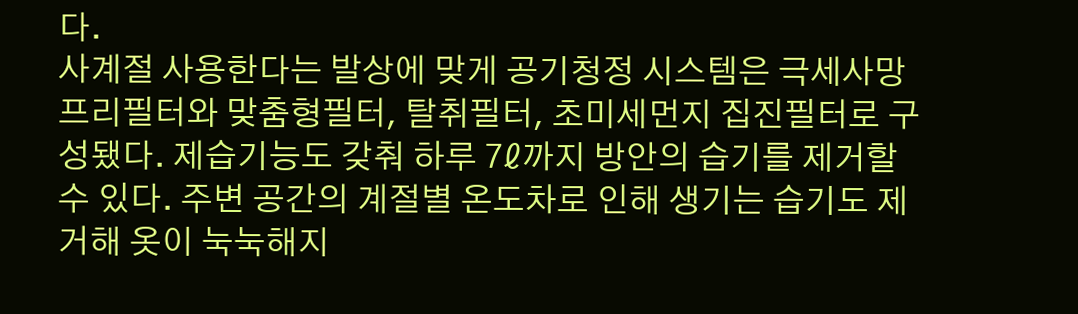다.
사계절 사용한다는 발상에 맞게 공기청정 시스템은 극세사망 프리필터와 맞춤형필터, 탈취필터, 초미세먼지 집진필터로 구성됐다. 제습기능도 갖춰 하루 7ℓ까지 방안의 습기를 제거할 수 있다. 주변 공간의 계절별 온도차로 인해 생기는 습기도 제거해 옷이 눅눅해지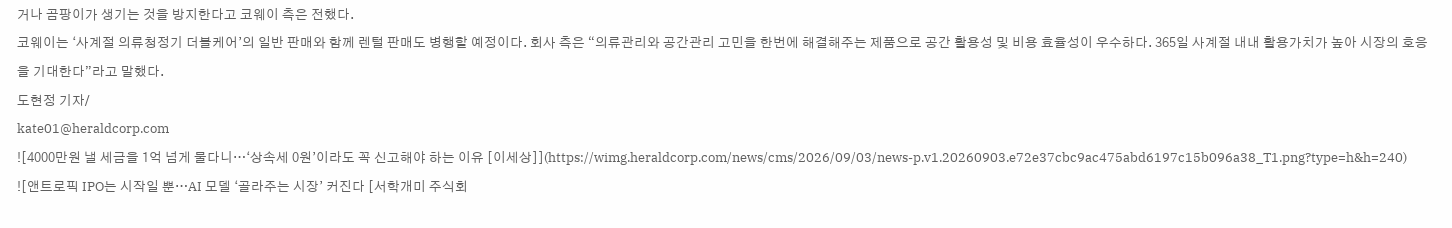거나 곰팡이가 생기는 것을 방지한다고 코웨이 측은 전했다.
코웨이는 ‘사계절 의류청정기 더블케어’의 일반 판매와 함께 렌털 판매도 병행할 예정이다. 회사 측은 “의류관리와 공간관리 고민을 한번에 해결해주는 제품으로 공간 활용성 및 비용 효율성이 우수하다. 365일 사계절 내내 활용가치가 높아 시장의 호응을 기대한다”라고 말했다.
도현정 기자/
kate01@heraldcorp.com
![4000만원 낼 세금을 1억 넘게 물다니…‘상속세 0원’이라도 꼭 신고해야 하는 이유 [이세상]](https://wimg.heraldcorp.com/news/cms/2026/09/03/news-p.v1.20260903.e72e37cbc9ac475abd6197c15b096a38_T1.png?type=h&h=240)
![앤트로픽 IPO는 시작일 뿐…AI 모델 ‘골라주는 시장’ 커진다 [서학개미 주식회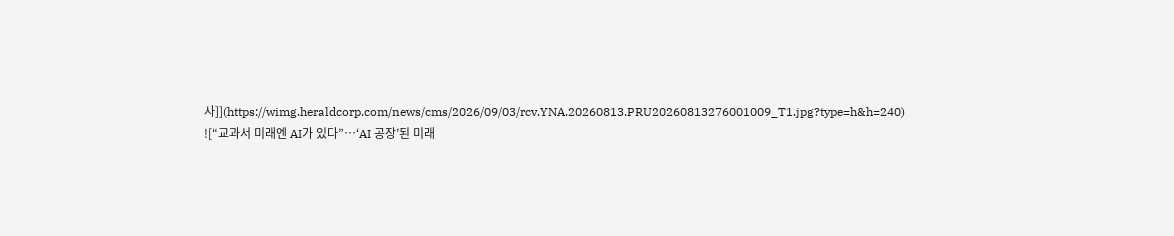사]](https://wimg.heraldcorp.com/news/cms/2026/09/03/rcv.YNA.20260813.PRU20260813276001009_T1.jpg?type=h&h=240)
![“교과서 미래엔 AI가 있다”…‘AI 공장’된 미래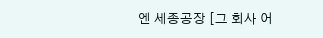엔 세종공장 [그 회사 어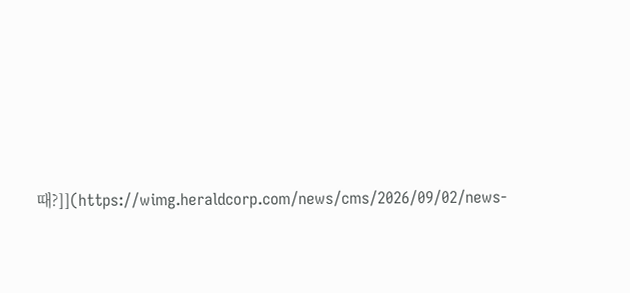때?]](https://wimg.heraldcorp.com/news/cms/2026/09/02/news-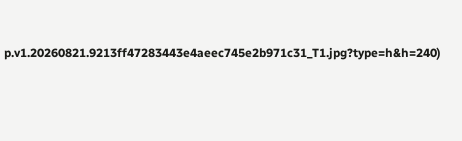p.v1.20260821.9213ff47283443e4aeec745e2b971c31_T1.jpg?type=h&h=240)